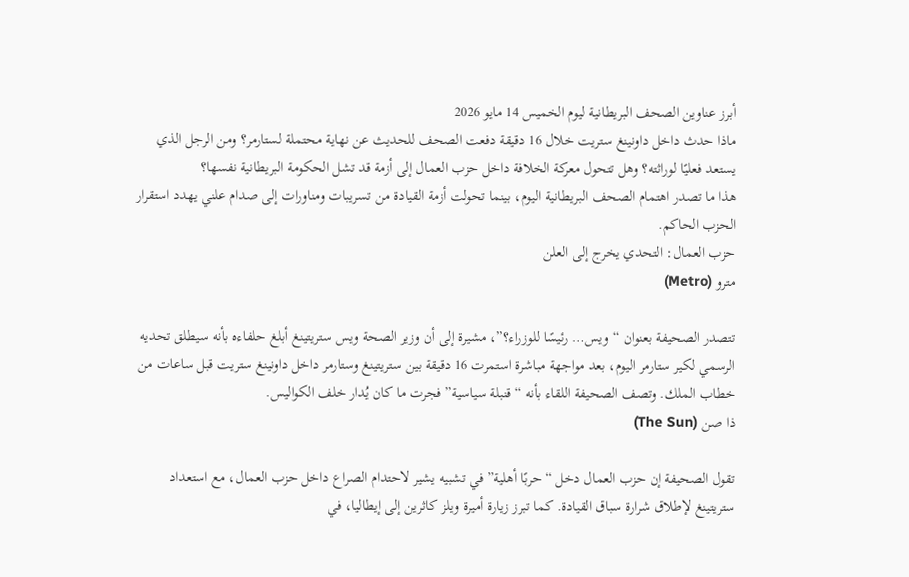أبرز عناوين الصحف البريطانية ليوم الخميس 14 مايو 2026
ماذا حدث داخل داونينغ ستريت خلال 16 دقيقة دفعت الصحف للحديث عن نهاية محتملة لستارمر؟ ومن الرجل الذي يستعد فعليًا لوراثته؟ وهل تتحول معركة الخلافة داخل حزب العمال إلى أزمة قد تشل الحكومة البريطانية نفسها؟
هذا ما تصدر اهتمام الصحف البريطانية اليوم، بينما تحولت أزمة القيادة من تسريبات ومناورات إلى صدام علني يهدد استقرار الحزب الحاكم.
حزب العمال: التحدي يخرج إلى العلن
مترو (Metro)

تتصدر الصحيفة بعنوان “ويس… رئيسًا للوزراء؟”، مشيرة إلى أن وزير الصحة ويس ستريتينغ أبلغ حلفاءه بأنه سيطلق تحديه الرسمي لكير ستارمر اليوم، بعد مواجهة مباشرة استمرت 16 دقيقة بين ستريتينغ وستارمر داخل داونينغ ستريت قبل ساعات من خطاب الملك. وتصف الصحيفة اللقاء بأنه “قنبلة سياسية” فجرت ما كان يُدار خلف الكواليس.
ذا صن (The Sun)

تقول الصحيفة إن حزب العمال دخل “حربًا أهلية” في تشبيه يشير لاحتدام الصراع داخل حزب العمال، مع استعداد ستريتينغ لإطلاق شرارة سباق القيادة. كما تبرز زيارة أميرة ويلز كاثرين إلى إيطاليا، في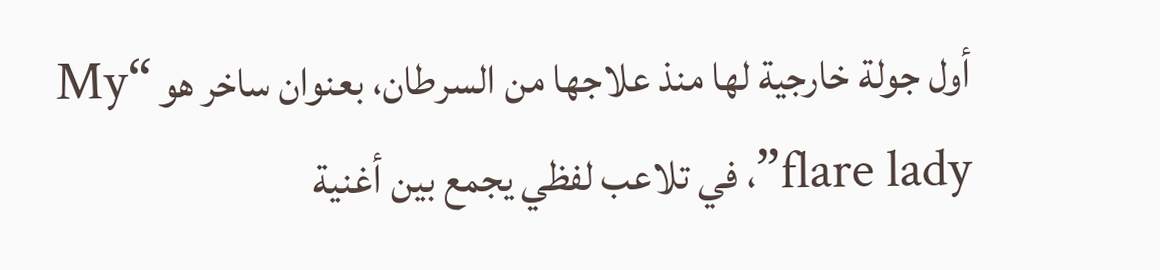أول جولة خارجية لها منذ علاجها من السرطان، بعنوان ساخر هو “My flare lady”، في تلاعب لفظي يجمع بين أغنية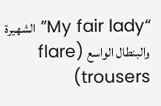“My fair lady” الشهيرة والبنطال الواسع (flare trousers)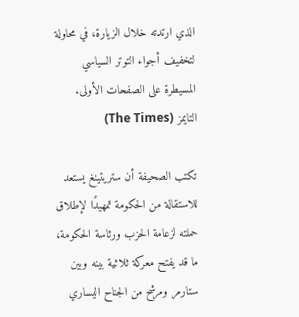الذي ارتدته خلال الزيارة، في محاولة لتخفيف أجواء التوتر السياسي المسيطرة على الصفحات الأولى.
التايمز (The Times)

تكتب الصحيفة أن ستريتينغ يستعد للاستقالة من الحكومة تمهيدًا لإطلاق حملته لزعامة الحزب ورئاسة الحكومة، ما قد يفتح معركة ثلاثية بينه وبين ستارمر ومرشح من الجناح اليساري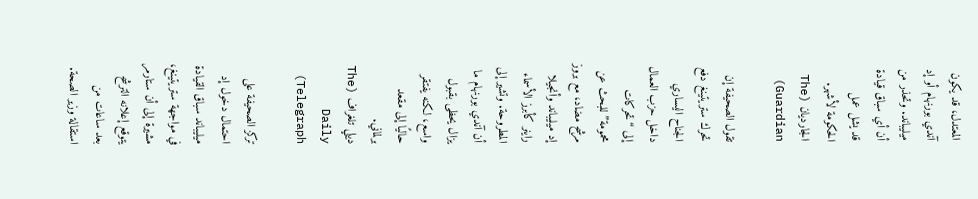المعتدل، قد يكون آندي بورنهام أو إد ميليباند. وتحذر من أن أي سباق قيادة قد يشل عمل الحكومة لأشهر.
الجارديان (The Guardian)

تقول الصحيفة إن تحرك ستريتينغ دفع الجناح اليساري داخل حزب العمال إلى “تحركات محمومة” للبحث عن مرشح مضاد، مع بروز إد ميليباند وأنجيلا راينر كأبرز الأسماء المطروحة. وتشير إلى أن آندي بورنهام ما يزال يحظى بقبول واسع، لكنه يفتقر حاليًا إلى مقعد برلماني.
ديلي تلغراف (The Daily Telegraph)

تركز الصحيفة على احتمال دخول إد ميليباند سباق القيادة في مواجهة ستريتينغ، مشيرة إلى أن ستارمر يتوقع إعلانه الترشح بعد ساعات من استقالة وزير الصحة.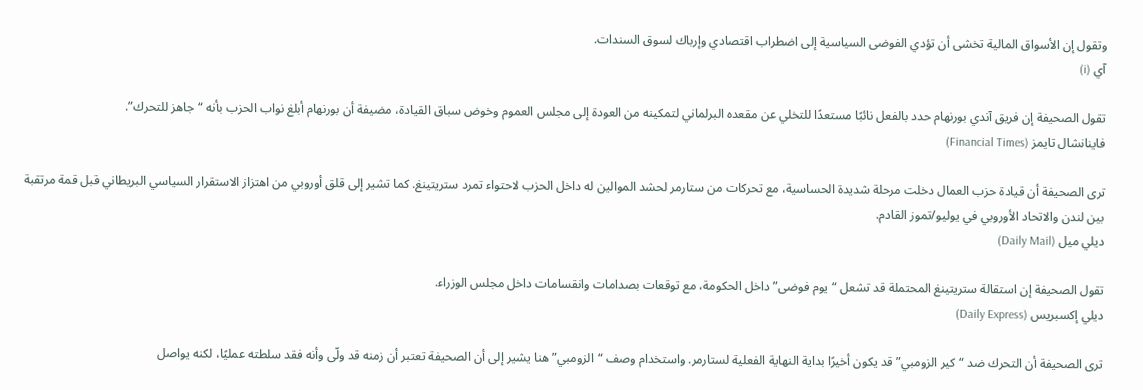وتقول إن الأسواق المالية تخشى أن تؤدي الفوضى السياسية إلى اضطراب اقتصادي وإرباك لسوق السندات.
آي (i)

تقول الصحيفة إن فريق آندي بورنهام حدد بالفعل نائبًا مستعدًا للتخلي عن مقعده البرلماني لتمكينه من العودة إلى مجلس العموم وخوض سباق القيادة، مضيفة أن بورنهام أبلغ نواب الحزب بأنه “جاهز للتحرك”.
فاينانشال تايمز (Financial Times)

ترى الصحيفة أن قيادة حزب العمال دخلت مرحلة شديدة الحساسية، مع تحركات من ستارمر لحشد الموالين له داخل الحزب لاحتواء تمرد ستريتينغ. كما تشير إلى قلق أوروبي من اهتزاز الاستقرار السياسي البريطاني قبل قمة مرتقبة بين لندن والاتحاد الأوروبي في يوليو/تموز القادم.
ديلي ميل (Daily Mail)

تقول الصحيفة إن استقالة ستريتينغ المحتملة قد تشعل “يوم فوضى” داخل الحكومة، مع توقعات بصدامات وانقسامات داخل مجلس الوزراء.
ديلي إكسبريس (Daily Express)

ترى الصحيفة أن التحرك ضد “كير الزومبي” قد يكون أخيرًا بداية النهاية الفعلية لستارمر. واستخدام وصف “الزومبي” هنا يشير إلى أن الصحيفة تعتبر أن زمنه قد ولّى وأنه فقد سلطته عمليًا، لكنه يواصل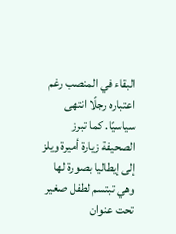البقاء في المنصب رغم اعتباره رجلًا انتهى سياسيًا. كما تبرز الصحيفة زيارة أميرة ويلز إلى إيطاليا بصورة لها وهي تبتسم لطفل صغير تحت عنوان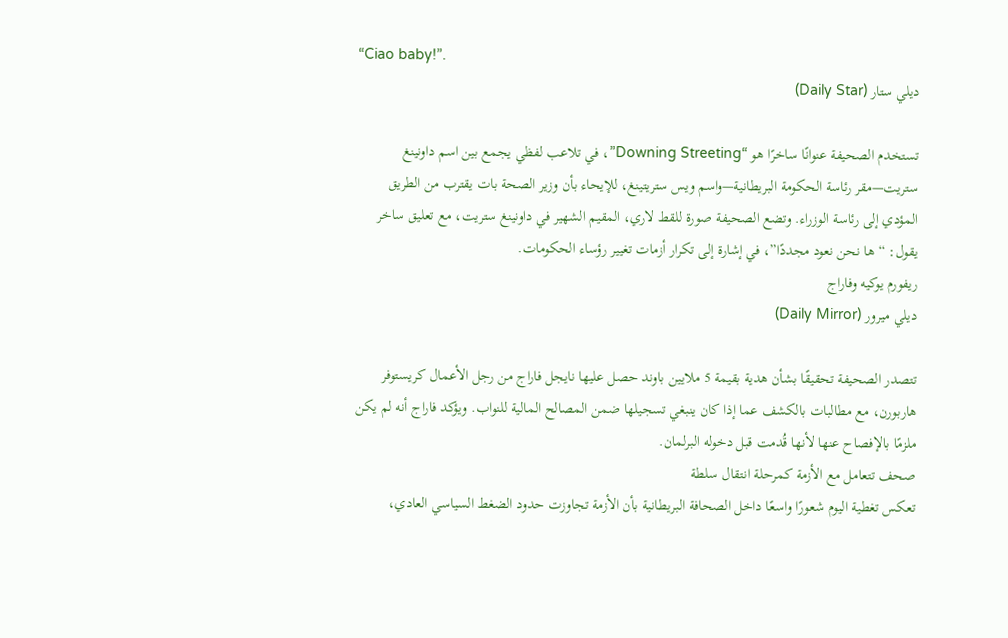“Ciao baby!”.
ديلي ستار (Daily Star)

تستخدم الصحيفة عنوانًا ساخرًا هو “Downing Streeting”، في تلاعب لفظي يجمع بين اسم داونينغ ستريت—مقر رئاسة الحكومة البريطانية—واسم ويس ستريتينغ، للإيحاء بأن وزير الصحة بات يقترب من الطريق المؤدي إلى رئاسة الوزراء. وتضع الصحيفة صورة للقط لاري، المقيم الشهير في داونينغ ستريت، مع تعليق ساخر يقول: “ها نحن نعود مجددًا”، في إشارة إلى تكرار أزمات تغيير رؤساء الحكومات.
ريفورم يوكيه وفاراج
ديلي ميرور (Daily Mirror)

تتصدر الصحيفة تحقيقًا بشأن هدية بقيمة 5 ملايين باوند حصل عليها نايجل فاراج من رجل الأعمال كريستوفر هاربورن، مع مطالبات بالكشف عما إذا كان ينبغي تسجيلها ضمن المصالح المالية للنواب. ويؤكد فاراج أنه لم يكن ملزمًا بالإفصاح عنها لأنها قُدمت قبل دخوله البرلمان.
صحف تتعامل مع الأزمة كمرحلة انتقال سلطة
تعكس تغطية اليوم شعورًا واسعًا داخل الصحافة البريطانية بأن الأزمة تجاوزت حدود الضغط السياسي العادي،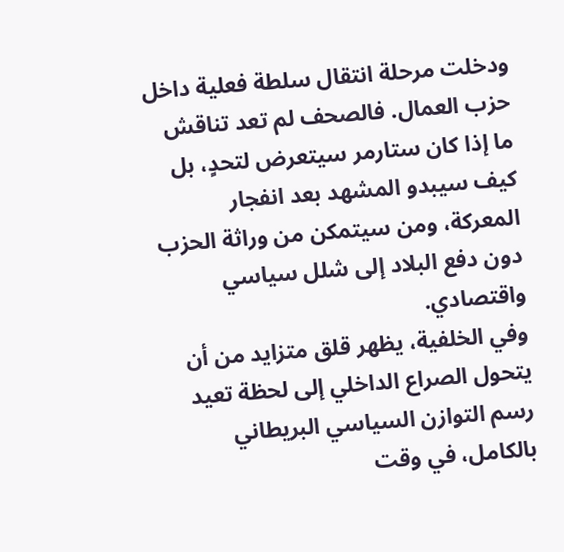ودخلت مرحلة انتقال سلطة فعلية داخل حزب العمال. فالصحف لم تعد تناقش ما إذا كان ستارمر سيتعرض لتحدٍ، بل كيف سيبدو المشهد بعد انفجار المعركة، ومن سيتمكن من وراثة الحزب دون دفع البلاد إلى شلل سياسي واقتصادي.
وفي الخلفية، يظهر قلق متزايد من أن يتحول الصراع الداخلي إلى لحظة تعيد رسم التوازن السياسي البريطاني بالكامل، في وقت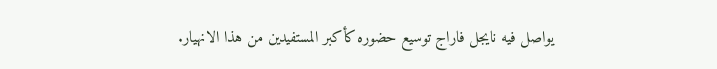يواصل فيه نايجل فاراج توسيع حضوره كأكبر المستفيدين من هذا الانهيار.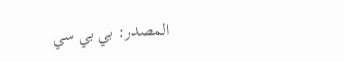المصدر: بي بي سي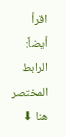اقرأ أيضاً:
الرابط المختصر هنا ⬇